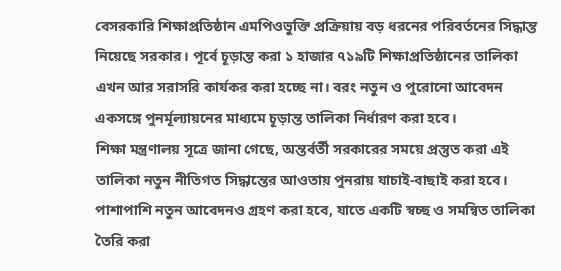বেসরকারি শিক্ষাপ্রতিষ্ঠান এমপিওভুক্তি প্রক্রিয়ায় বড় ধরনের পরিবর্তনের সিদ্ধান্ত নিয়েছে সরকার। পূর্বে চূড়ান্ত করা ১ হাজার ৭১৯টি শিক্ষাপ্রতিষ্ঠানের তালিকা এখন আর সরাসরি কার্যকর করা হচ্ছে না। বরং নতুন ও পুরোনো আবেদন একসঙ্গে পুনর্মূল্যায়নের মাধ্যমে চূড়ান্ত তালিকা নির্ধারণ করা হবে।
শিক্ষা মন্ত্রণালয় সূত্রে জানা গেছে, অন্তর্বর্তী সরকারের সময়ে প্রস্তুত করা এই তালিকা নতুন নীতিগত সিদ্ধান্তের আওতায় পুনরায় যাচাই-বাছাই করা হবে। পাশাপাশি নতুন আবেদনও গ্রহণ করা হবে, যাতে একটি স্বচ্ছ ও সমন্বিত তালিকা তৈরি করা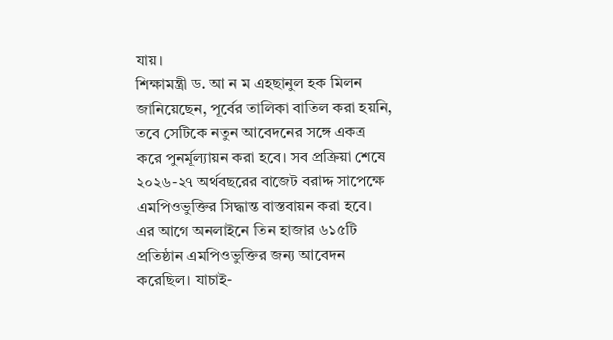যায়।
শিক্ষামন্ত্রী ড. আ ন ম এহছানুল হক মিলন জানিয়েছেন, পূর্বের তালিকা বাতিল করা হয়নি, তবে সেটিকে নতুন আবেদনের সঙ্গে একত্র করে পুনর্মূল্যায়ন করা হবে। সব প্রক্রিয়া শেষে ২০২৬-২৭ অর্থবছরের বাজেট বরাদ্দ সাপেক্ষে এমপিওভুক্তির সিদ্ধান্ত বাস্তবায়ন করা হবে।
এর আগে অনলাইনে তিন হাজার ৬১৫টি প্রতিষ্ঠান এমপিওভুক্তির জন্য আবেদন করেছিল। যাচাই-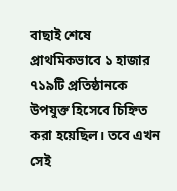বাছাই শেষে প্রাথমিকভাবে ১ হাজার ৭১৯টি প্রতিষ্ঠানকে উপযুক্ত হিসেবে চিহ্নিত করা হয়েছিল। তবে এখন সেই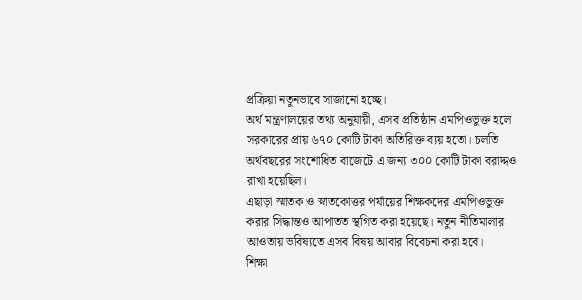প্রক্রিয়া নতুনভাবে সাজানো হচ্ছে।
অর্থ মন্ত্রণালয়ের তথ্য অনুযায়ী, এসব প্রতিষ্ঠান এমপিওভুক্ত হলে সরকারের প্রায় ৬৭০ কোটি টাকা অতিরিক্ত ব্যয় হতো। চলতি অর্থবছরের সংশোধিত বাজেটে এ জন্য ৩০০ কোটি টাকা বরাদ্দও রাখা হয়েছিল।
এছাড়া স্মাতক ও স্নাতকোত্তর পর্যায়ের শিক্ষকদের এমপিওভুক্ত করার সিদ্ধান্তও আপাতত স্থগিত করা হয়েছে। নতুন নীতিমালার আওতায় ভবিষ্যতে এসব বিষয় আবার বিবেচনা করা হবে।
শিক্ষা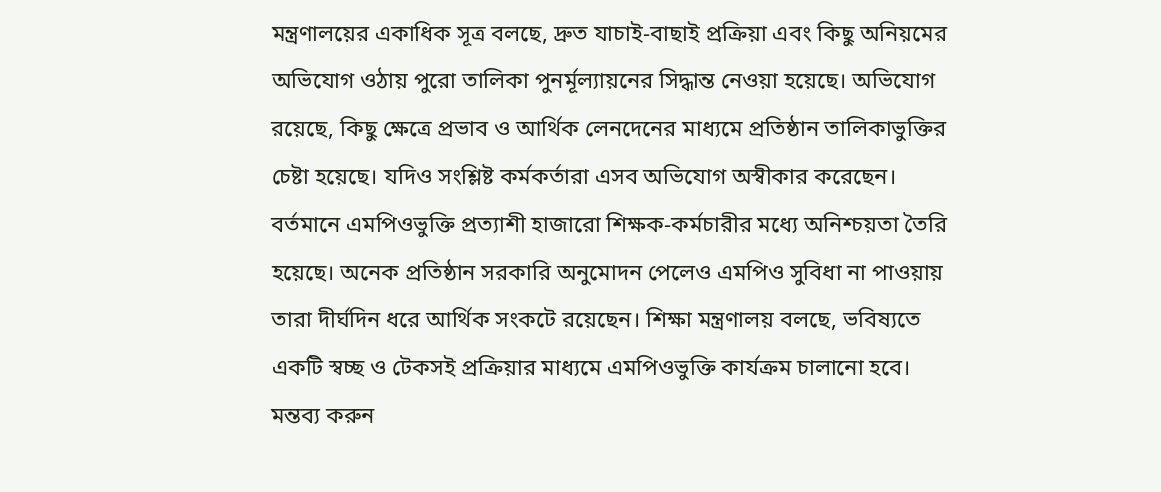মন্ত্রণালয়ের একাধিক সূত্র বলছে, দ্রুত যাচাই-বাছাই প্রক্রিয়া এবং কিছু অনিয়মের অভিযোগ ওঠায় পুরো তালিকা পুনর্মূল্যায়নের সিদ্ধান্ত নেওয়া হয়েছে। অভিযোগ রয়েছে, কিছু ক্ষেত্রে প্রভাব ও আর্থিক লেনদেনের মাধ্যমে প্রতিষ্ঠান তালিকাভুক্তির চেষ্টা হয়েছে। যদিও সংশ্লিষ্ট কর্মকর্তারা এসব অভিযোগ অস্বীকার করেছেন।
বর্তমানে এমপিওভুক্তি প্রত্যাশী হাজারো শিক্ষক-কর্মচারীর মধ্যে অনিশ্চয়তা তৈরি হয়েছে। অনেক প্রতিষ্ঠান সরকারি অনুমোদন পেলেও এমপিও সুবিধা না পাওয়ায় তারা দীর্ঘদিন ধরে আর্থিক সংকটে রয়েছেন। শিক্ষা মন্ত্রণালয় বলছে, ভবিষ্যতে একটি স্বচ্ছ ও টেকসই প্রক্রিয়ার মাধ্যমে এমপিওভুক্তি কার্যক্রম চালানো হবে।
মন্তব্য করুন